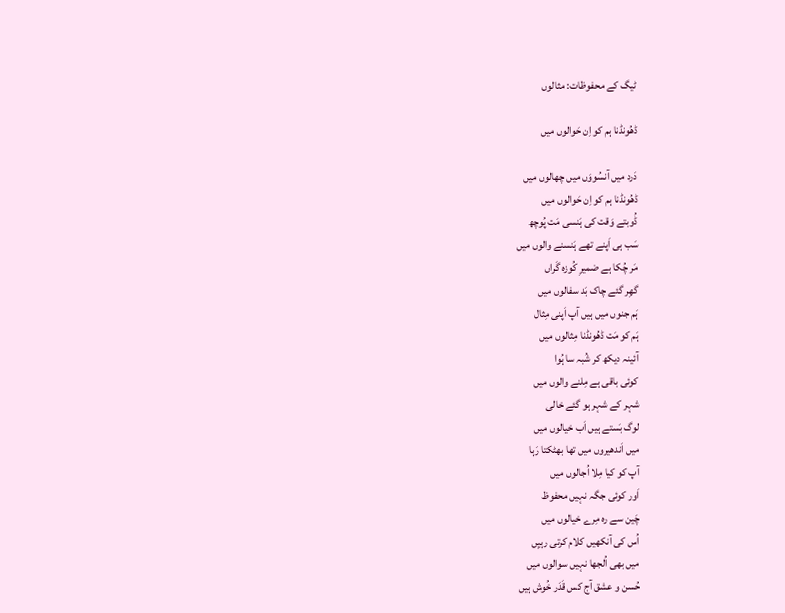ٹیگ کے محفوظات: مثالوں

ڈھُونڈنا ہم کو اِن حَوالوں میں

دَرد میں آنسُووَں میں چھالوں میں
ڈھُونڈنا ہم کو اِن حَوالوں میں
ڈُوبتے وَقت کی ہَنسی مَت پُوچھ
سَب ہی اَپنے تھے ہَنسنے والوں میں
مَر چُکا ہے ضمیرِ کُوزہ گَراں
گھِر گئے چاک بَد سفالوں میں
ہَم جنوں میں ہیں آپ اَپنی مِثال
ہَم کو مَت ڈھُونڈنا مِثالوں میں
آئینہ دیکھ کر شُبہ سا ہُوا
کوئی باقی ہے مِلنے والوں میں
شہر کے شہر ہو گئے خالی
لوگ بَستے ہیں اَب خیالوں میں
میں اَندھیروں میں تھا بھٹکتا رَہا
آپ کو کیا مِلا اُجالوں میں
اَور کوئی جگہ نہیں محفوظ
چَین سے رہ مِرے خیالوں میں
اُس کی آنکھیں کلام کرتی رہیِں
میں بھی اُلجھا نہیں سوالوں میں
حُسن و عشق آج کس قَدَر خُوش ہیں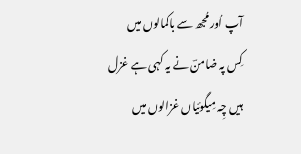آپ اُور مُجھ سے باکمالوں میں
کِس پہ ضامنؔ نے یہ کہی ہے غزل
ہیں چِہ مِیگوئیاں غزالوں میں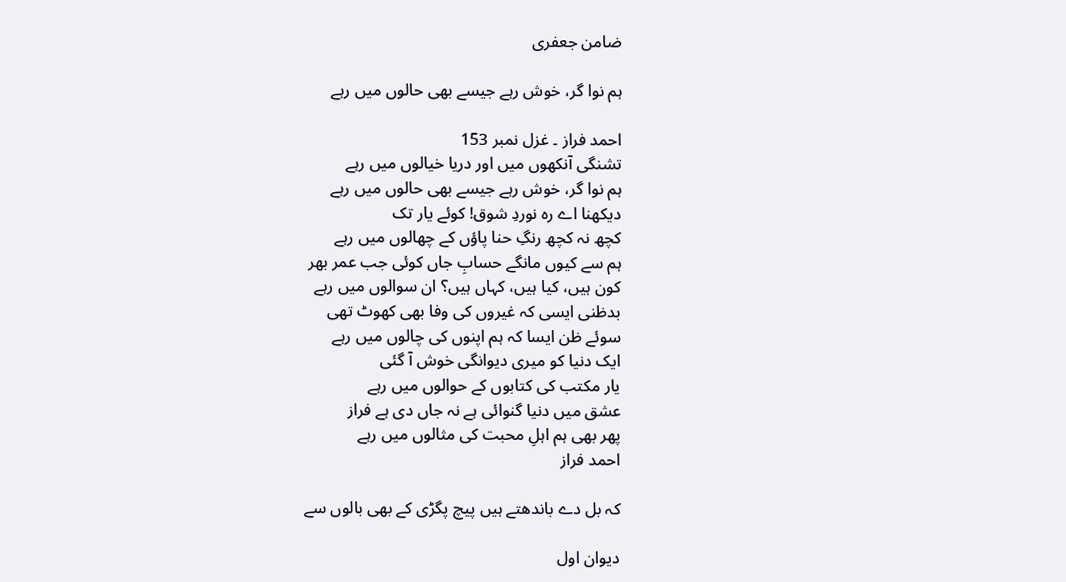ضامن جعفری

ہم نوا گر، خوش رہے جیسے بھی حالوں میں رہے

احمد فراز ۔ غزل نمبر 153
تشنگی آنکھوں میں اور دریا خیالوں میں رہے
ہم نوا گر، خوش رہے جیسے بھی حالوں میں رہے
دیکھنا اے رہ نوردِ شوق! کوئے یار تک
کچھ نہ کچھ رنگِ حنا پاؤں کے چھالوں میں رہے
ہم سے کیوں مانگے حسابِ جاں کوئی جب عمر بھر
کون ہیں، کیا ہیں، کہاں ہیں؟ ان سوالوں میں رہے
بدظنی ایسی کہ غیروں کی وفا بھی کھوٹ تھی
سوئے ظن ایسا کہ ہم اپنوں کی چالوں میں رہے
ایک دنیا کو میری دیوانگی خوش آ گئی
یار مکتب کی کتابوں کے حوالوں میں رہے
عشق میں دنیا گنوائی ہے نہ جاں دی ہے فراز
پھر بھی ہم اہلِ محبت کی مثالوں میں رہے
احمد فراز

کہ بل دے باندھتے ہیں پیچ پگڑی کے بھی بالوں سے

دیوان اول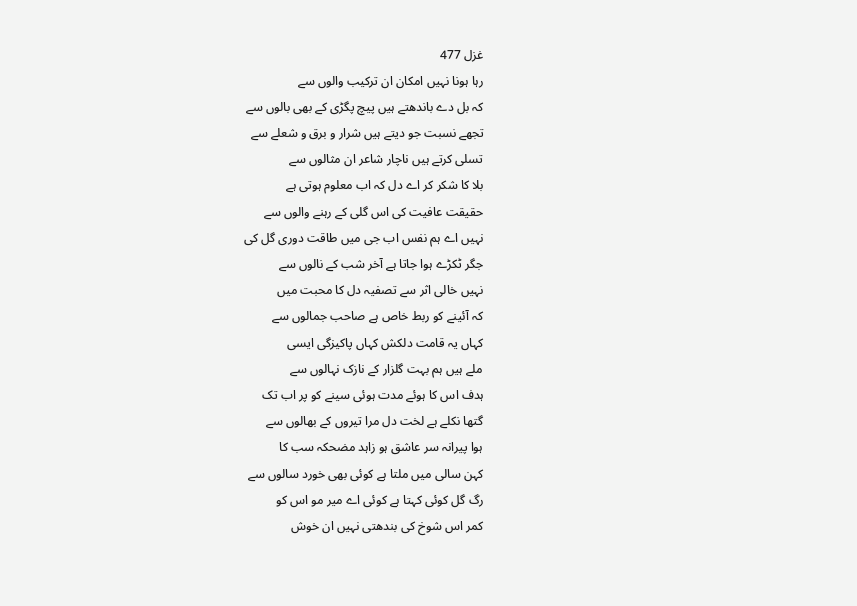غزل 477
رہا ہونا نہیں امکان ان ترکیب والوں سے
کہ بل دے باندھتے ہیں پیچ پگڑی کے بھی بالوں سے
تجھے نسبت جو دیتے ہیں شرار و برق و شعلے سے
تسلی کرتے ہیں ناچار شاعر ان مثالوں سے
بلا کا شکر کر اے دل کہ اب معلوم ہوتی ہے
حقیقت عافیت کی اس گلی کے رہنے والوں سے
نہیں اے ہم نفس اب جی میں طاقت دوری گل کی
جگر ٹکڑے ہوا جاتا ہے آخر شب کے نالوں سے
نہیں خالی اثر سے تصفیہ دل کا محبت میں
کہ آئینے کو ربط خاص ہے صاحب جمالوں سے
کہاں یہ قامت دلکش کہاں پاکیزگی ایسی
ملے ہیں ہم بہت گلزار کے نازک نہالوں سے
ہدف اس کا ہوئے مدت ہوئی سینے کو پر اب تک
گتھا نکلے ہے لخت دل مرا تیروں کے بھالوں سے
ہوا پیرانہ سر عاشق ہو زاہد مضحکہ سب کا
کہن سالی میں ملتا ہے کوئی بھی خورد سالوں سے
رگ گل کوئی کہتا ہے کوئی اے میر مو اس کو
کمر اس شوخ کی بندھتی نہیں ان خوش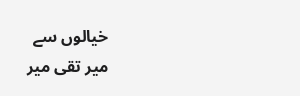خیالوں سے
میر تقی میر